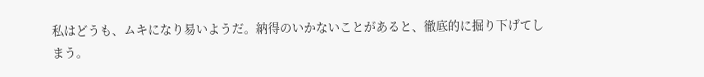私はどうも、ムキになり易いようだ。納得のいかないことがあると、徹底的に掘り下げてしまう。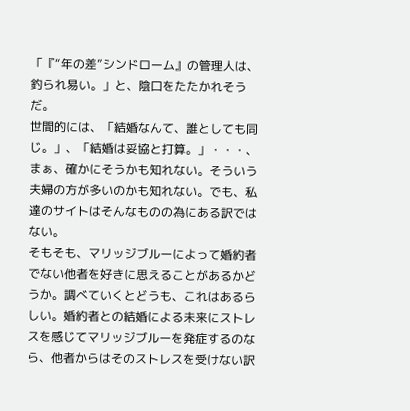「『“年の差”シンドローム』の管理人は、釣られ易い。」と、陰口をたたかれそうだ。
世間的には、「結婚なんて、誰としても同じ。」、「結婚は妥協と打算。」・・・、まぁ、確かにそうかも知れない。そういう夫婦の方が多いのかも知れない。でも、私達のサイトはそんなものの為にある訳ではない。
そもそも、マリッジブルーによって婚約者でない他者を好きに思えることがあるかどうか。調べていくとどうも、これはあるらしい。婚約者との結婚による未来にストレスを感じてマリッジブルーを発症するのなら、他者からはそのストレスを受けない訳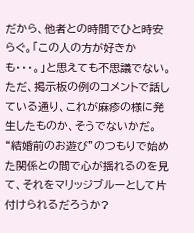だから、他者との時間でひと時安らぐ。「この人の方が好きかも・・・。」と思えても不思議でない。
ただ、掲示板の例のコメントで話している通り、これが麻疹の様に発生したものか、そうでないかだ。
“結婚前のお遊び”のつもりで始めた関係との間で心が揺れるのを見て、それをマリッジブルーとして片付けられるだろうか?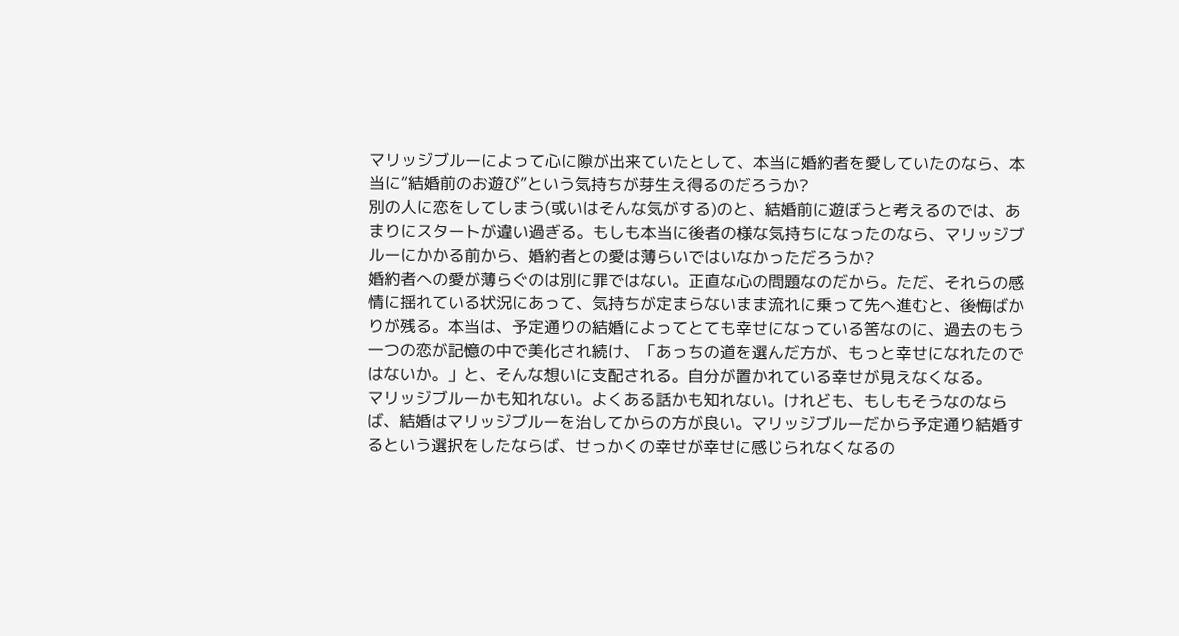マリッジブルーによって心に隙が出来ていたとして、本当に婚約者を愛していたのなら、本当に“結婚前のお遊び”という気持ちが芽生え得るのだろうか?
別の人に恋をしてしまう(或いはそんな気がする)のと、結婚前に遊ぼうと考えるのでは、あまりにスタートが違い過ぎる。もしも本当に後者の様な気持ちになったのなら、マリッジブルーにかかる前から、婚約者との愛は薄らいではいなかっただろうか?
婚約者への愛が薄らぐのは別に罪ではない。正直な心の問題なのだから。ただ、それらの感情に揺れている状況にあって、気持ちが定まらないまま流れに乗って先へ進むと、後悔ばかりが残る。本当は、予定通りの結婚によってとても幸せになっている筈なのに、過去のもう一つの恋が記憶の中で美化され続け、「あっちの道を選んだ方が、もっと幸せになれたのではないか。」と、そんな想いに支配される。自分が置かれている幸せが見えなくなる。
マリッジブルーかも知れない。よくある話かも知れない。けれども、もしもそうなのならば、結婚はマリッジブルーを治してからの方が良い。マリッジブルーだから予定通り結婚するという選択をしたならば、せっかくの幸せが幸せに感じられなくなるの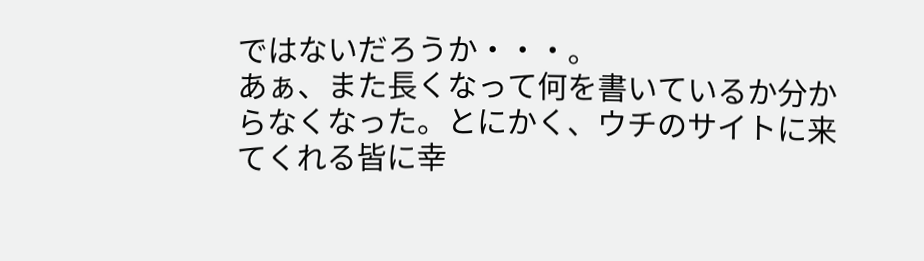ではないだろうか・・・。
あぁ、また長くなって何を書いているか分からなくなった。とにかく、ウチのサイトに来てくれる皆に幸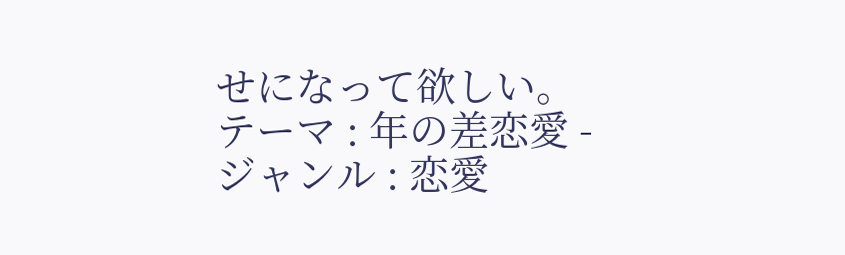せになって欲しい。
テーマ : 年の差恋愛 - ジャンル : 恋愛